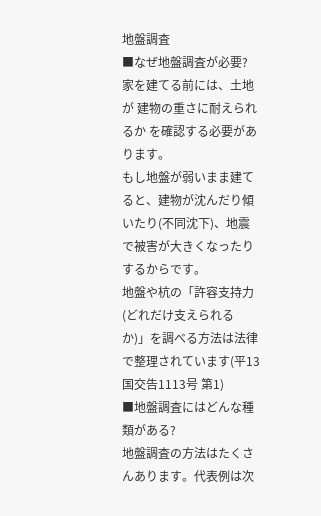地盤調査
■なぜ地盤調査が必要?
家を建てる前には、土地が 建物の重さに耐えられるか を確認する必要があります。
もし地盤が弱いまま建てると、建物が沈んだり傾いたり(不同沈下)、地震で被害が大きくなったりするからです。
地盤や杭の「許容支持力(どれだけ支えられるか)」を調べる方法は法律で整理されています(平13国交告1113号 第1)
■地盤調査にはどんな種類がある?
地盤調査の方法はたくさんあります。代表例は次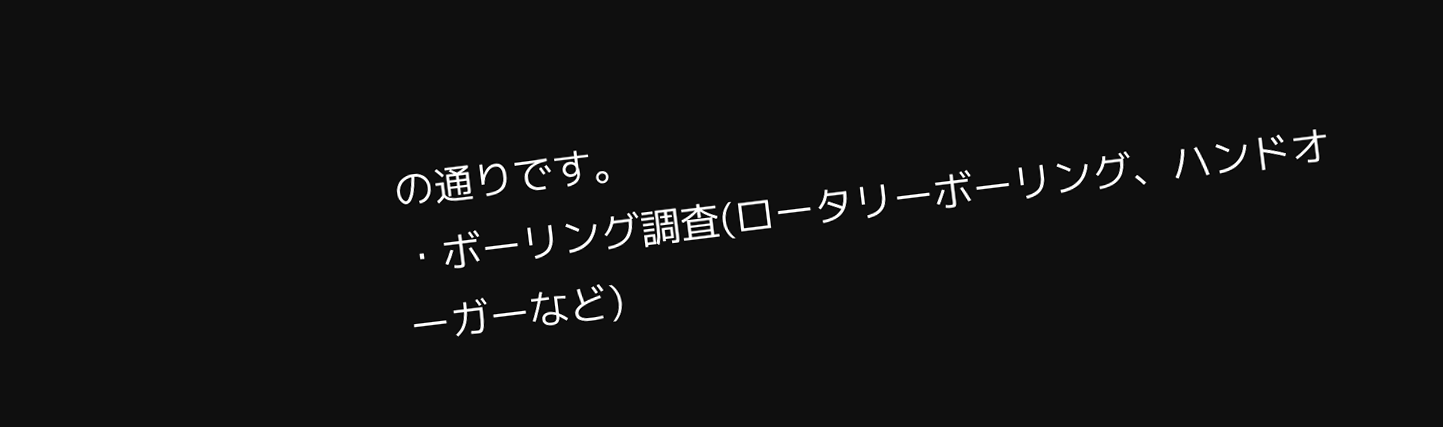の通りです。
・ボーリング調査(ロータリーボーリング、ハンドオーガーなど)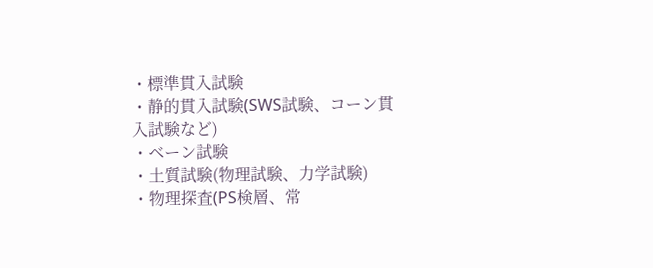・標準貫入試験
・静的貫入試験(SWS試験、コーン貫入試験など)
・ベーン試験
・土質試験(物理試験、力学試験)
・物理探査(PS検層、常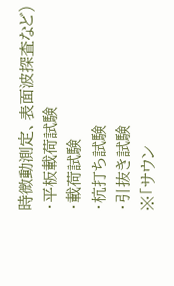時微動測定、表面波探査など)
・平板載荷試験
・載荷試験
・杭打ち試験
・引抜き試験
※「サウン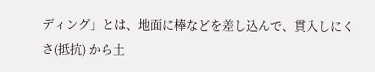ディング」とは、地面に棒などを差し込んで、貫入しにくさ(抵抗) から土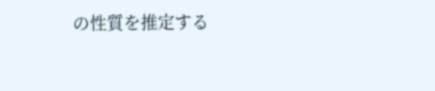の性質を推定する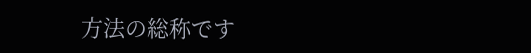方法の総称です